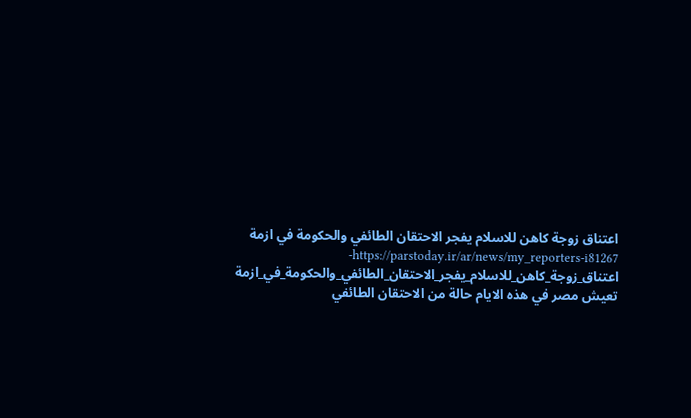اعتناق زوجة كاهن للاسلام يفجر الاحتقان الطائفي والحكومة في ازمة
https://parstoday.ir/ar/news/my_reporters-i81267-اعتناق_زوجة_كاهن_للاسلام_يفجر_الاحتقان_الطائفي_والحكومة_في_ازمة
تعيش مصر في هذه الايام حالة من الاحتقان الطائفي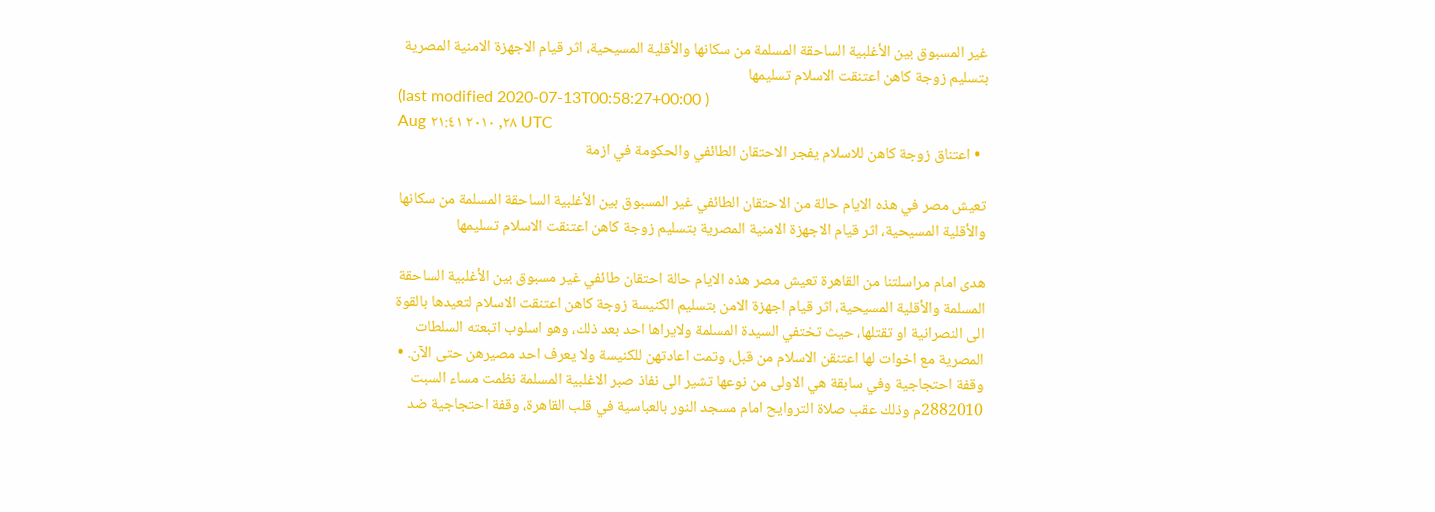غير المسبوق بين الأغلبية الساحقة المسلمة من سكانها والأقلية المسيحية، اثر قيام الاجهزة الامنية المصرية بتسليم زوجة كاهن اعتنقت الاسلام تسليمها
(last modified 2020-07-13T00:58:27+00:00 )
Aug ٢٨, ٢٠١٠ ٢١:٤١ UTC
  • اعتناق زوجة كاهن للاسلام يفجر الاحتقان الطائفي والحكومة في ازمة

تعيش مصر في هذه الايام حالة من الاحتقان الطائفي غير المسبوق بين الأغلبية الساحقة المسلمة من سكانها والأقلية المسيحية، اثر قيام الاجهزة الامنية المصرية بتسليم زوجة كاهن اعتنقت الاسلام تسليمها

هدى امام مراسلتنا من القاهرة تعيش مصر هذه الايام حالة احتقان طائفي غير مسبوق بين الأغلبية الساحقة المسلمة والأقلية المسيحية، اثر قيام اجهزة الامن بتسليم الكنيسة زوجة كاهن اعتنقت الاسلام لتعيدها بالقوة الى النصرانية او تقتلها، حيث تختفي السيدة المسلمة ولايراها احد بعد ذلك، وهو اسلوب اتبعته السلطات المصرية مع اخوات لها اعتنقن الاسلام من قبل، وتمت اعادتهن للكنيسة ولا يعرف احد مصيرهن حتى الآن. • وقفة احتجاجية وفي سابقة هي الاولى من نوعها تشير الى نفاذ صبر الاغلبية المسلمة نظمت مساء السبت 2882010م وذلك عقب صلاة التروايح امام مسجد النور بالعباسية في قلب القاهرة، وقفة احتجاجية ضد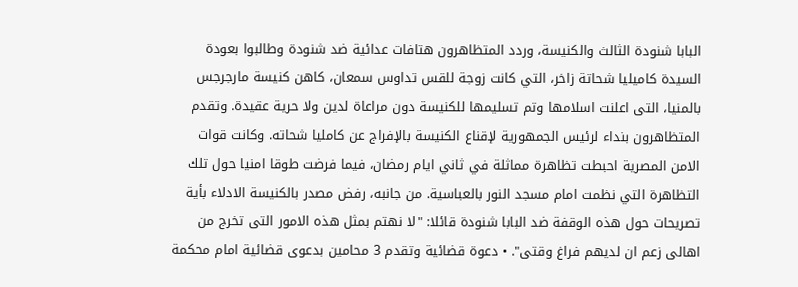البابا شنودة الثالث والكنيسة، وردد المتظاهرون هتافات عدائية ضد شنودة وطالبوا بعودة السيدة كاميليا شحاتة زاخر، التي كانت زوجة للقس تداوس سمعان، كاهن كنيسة مارجرجس بالمنيا، التى اعلنت اسلامها وتم تسليمها للكنيسة دون مراعاة لدين ولا حرية عقيدة. وتقدم المتظاهرون بنداء لرئيس الجمهورية لإقناع الكنيسة بالإفراج عن كامليا شحاته. وكانت قوات الامن المصرية احبطت تظاهرة مماثلة في ثاني ايام رمضان، فيما فرضت طوقا امنيا حول تلك التظاهرة التي نظمت امام مسجد النور بالعباسية. من جانبه، رفض مصدر بالكنيسة الادلاء بأية تصريحات حول هذه الوقفة ضد البابا شنودة قائلا: "لا نهتم بمثل هذه الامور التى تخرج من اهالى زعم ان لديهم فراغ وقتى". • دعوة قضائية وتقدم 3 محامين بدعوى قضائية امام محكمة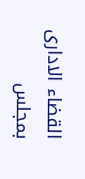القضاء الادارى بمجلس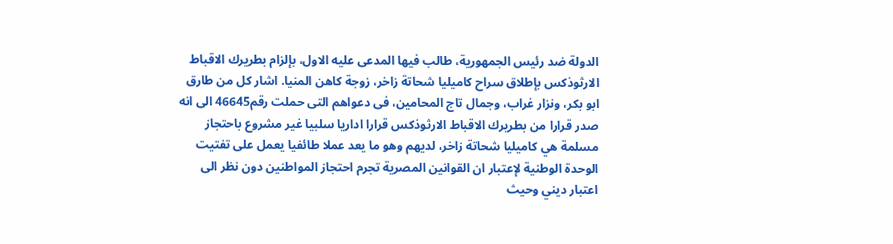الدولة ضد رئيس الجمهورية، طالب فيها المدعى عليه الاول، بإلزام بطريرك الاقباط الارثوذكس بإطلاق سراح كاميليا شحاتة زاخر، زوجة كاهن المنيا. اشار كل من طارق ابو بكر، ونزار غراب، وجمال تاج المحامين، فى دعواهم التى حملت رقم46645 الى انه صدر قرارا من بطريرك الاقباط الارثوذكس قرارا اداريا سلبيا غير مشروع باحتجاز مسلمة هي كاميليا شحاتة زاخر، لديهم وهو ما يعد عملا طائفيا يعمل على تفتيت الوحدة الوطنية لإعتبار ان القوانين المصرية تجرم احتجاز المواطنين دون نظر الى اعتبار ديني وحيث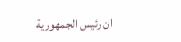ان رئيس الجمهورية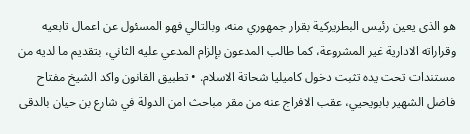هو الذى يعين رئيس البطريركية بقرار جمهوري منه، وبالتالي فهو المسئول عن اعمال تابعيه وقراراته الادارية غير المشروعة، كما طالب المدعون بإلزام المدعي عليه الثاني، بتقديم ما لديه من مستندات تحت يده تثبت دخول كاميليا شحاتة الاسلام. • تطبيق القانون واكد الشيخ مفتاح فاضل الشهير بابويحيي، عقب الافراج عنه من مقر مباحث امن الدولة في شارع بن حيان بالدقى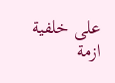على خلفية ازمة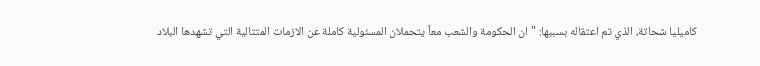كاميليا شحاتة، الذي تم اعتقاله بسببها: "ان الحكومة والشعب معاً يتحملان المسئولية كاملة عن الازمات المتتالية التي تشهدها البلاد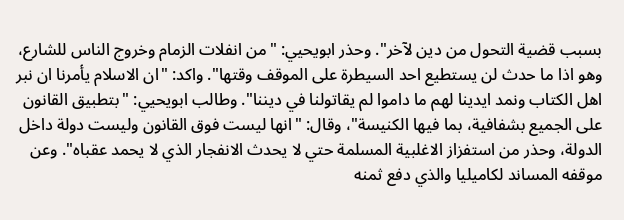بسبب قضية التحول من دين لآخر". وحذر ابويحيي: "من انفلات الزمام وخروج الناس للشارع، وهو اذا ما حدث لن يستطيع احد السيطرة على الموقف وقتها". واكد: "ان الاسلام يأمرنا ان نبر اهل الكتاب ونمد ايدينا لهم ما داموا لم يقاتولنا في ديننا". وطالب ابويحيي: "بتطبيق القانون على الجميع بشفافية، بما فيها الكنيسة"، وقال: "انها ليست فوق القانون وليست دولة داخل الدولة، وحذر من استفزاز الاغلبية المسلمة حتي لا يحدث الانفجار الذي لا يحمد عقباه". وعن موقفه المساند لكاميليا والذي دفع ثمنه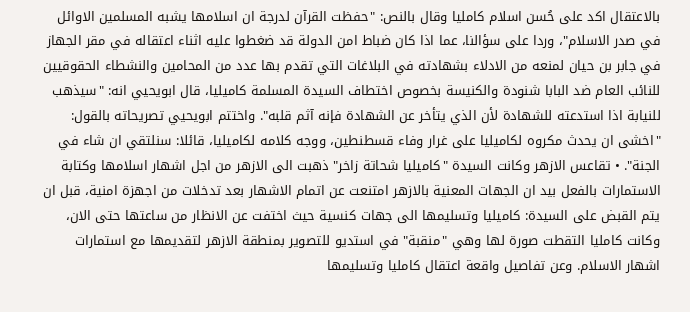بالاعتقال اكد على حُسن اسلام كامليا وقال بالنص: "حفظت القرآن لدرجة ان اسلامها يشبه المسلمين الاوائل في صدر الاسلام"، وردا على سؤالنا، عما اذا كان ضباط امن الدولة قد ضغطوا عليه اثناء اعتقاله في مقر الجهاز في جابر بن حيان لمنعه من الادلاء بشهادته في البلاغات التي تقدم بها عدد من المحامين والنشطاء الحقوقيين للنائب العام ضد البابا شنودة والكنيسة بخصوص اختطاف السيدة المسلمة كاميليا، قال ابويحيي انه: "سيذهب للنيابة اذا استدعته للشهادة لأن الذي يتأخر عن الشهادة فإنه آثم قلبه". واختتم ابويحيي تصريحاته بالقول: "اخشى ان يحدث مكروه لكاميليا على غرار وفاء قسطنطين، ووجه كلامه لكاميليا، قائلا: سنلتقي ان شاء في الجنة". • تقاعس الازهر وكانت السيدة "كاميليا شحاتة زاخر" ذهبت الى الازهر من اجل اشهار اسلامها وكتابة الاستمارات بالفعل بيد ان الجهات المعنية بالازهر امتنعت عن اتمام الاشهار بعد تدخلات من اجهزة امنية، قبل ان يتم القبض على السيدة: كاميليا وتسليمها الى جهات كنسية حيث اختفت عن الانظار من ساعتها حتى الان، وكانت كامليا التقطت صورة لها وهي "منقبة" في استديو للتصوير بمنطقة الازهر لتقديمها مع استمارات اشهار الاسلام. وعن تفاصيل واقعة اعتقال كامليا وتسليمها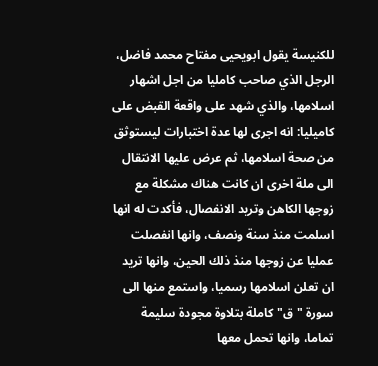للكنيسة يقول ابويحيى مفتاح محمد فاضل، الرجل الذي صاحب كامليا من اجل اشهار اسلامها، والذي شهد على واقعة القبض على كاميليا: انه اجرى لها عدة اختبارات ليستوثق من صحة اسلامها، ثم عرض عليها الانتقال الى ملة اخرى ان كانت هناك مشكلة مع زوجها الكاهن وتريد الانفصال، فأكدت له انها اسلمت منذ سنة ونصف، وانها انفصلت عمليا عن زوجها منذ ذلك الحين، وانها تريد ان تعلن اسلامها رسميا، واستمع منها الى سورة "ق" كاملة بتلاوة مجودة سليمة تماما، وانها تحمل معها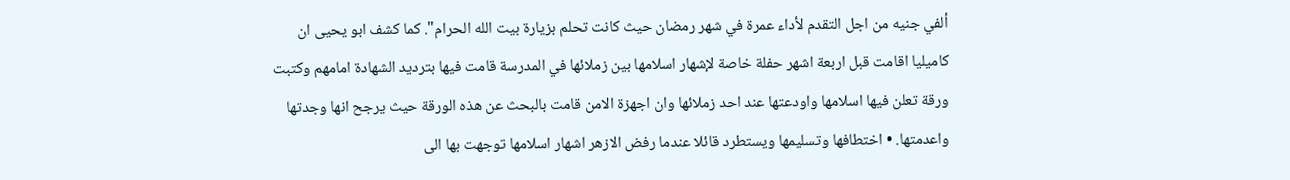ألفي جنيه من اجل التقدم لأداء عمرة في شهر رمضان حيث كانت تحلم بزيارة بيت الله الحرام". كما كشف ابو يحيى ان كاميليا اقامت قبل اربعة اشهر حفلة خاصة لإشهار اسلامها بين زملائها في المدرسة قامت فيها بترديد الشهادة امامهم وكتبت ورقة تعلن فيها اسلامها واودعتها عند احد زملائها وان اجهزة الامن قامت بالبحث عن هذه الورقة حيث يرجح انها وجدتها واعدمتها. • اختطافها وتسليمها ويستطرد قائلا عندما رفض الازهر اشهار اسلامها توجهت بها الى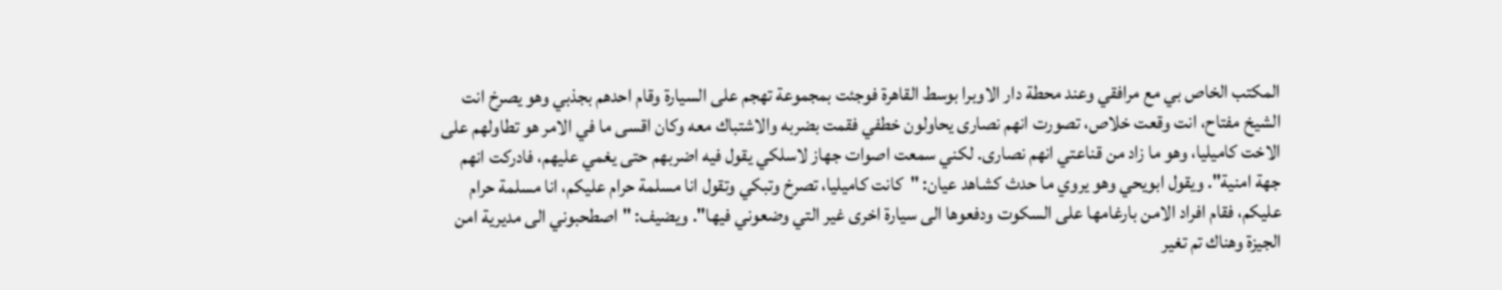المكتب الخاص بي مع مرافقي وعند محطة دار الاوبرا بوسط القاهرة فوجئت بمجموعة تهجم على السيارة وقام احدهم بجذبي وهو يصرخ انت الشيخ مفتاح، انت وقعت خلاص، تصورت انهم نصارى يحاولون خطفي فقمت بضربه والاشتباك معه وكان اقسى ما في الامر هو تطاولهم على الاخت كاميليا، وهو ما زاد من قناعتي انهم نصارى. لكني سمعت اصوات جهاز لاسلكي يقول فيه اضربهم حتى يغمي عليهم، فادركت انهم جهة امنية". ويقول ابويحي وهو يروي ما حدث كشاهد عيان: "كانت كاميليا، تصرخ وتبكي وتقول انا مسلمة حرام عليكم، انا مسلمة حرام عليكم، فقام افراد الامن بارغامها على السكوت ودفعوها الى سيارة اخرى غير التي وضعوني فيها". ويضيف: "اصطحبوني الى مديرية امن الجيزة وهناك تم تغير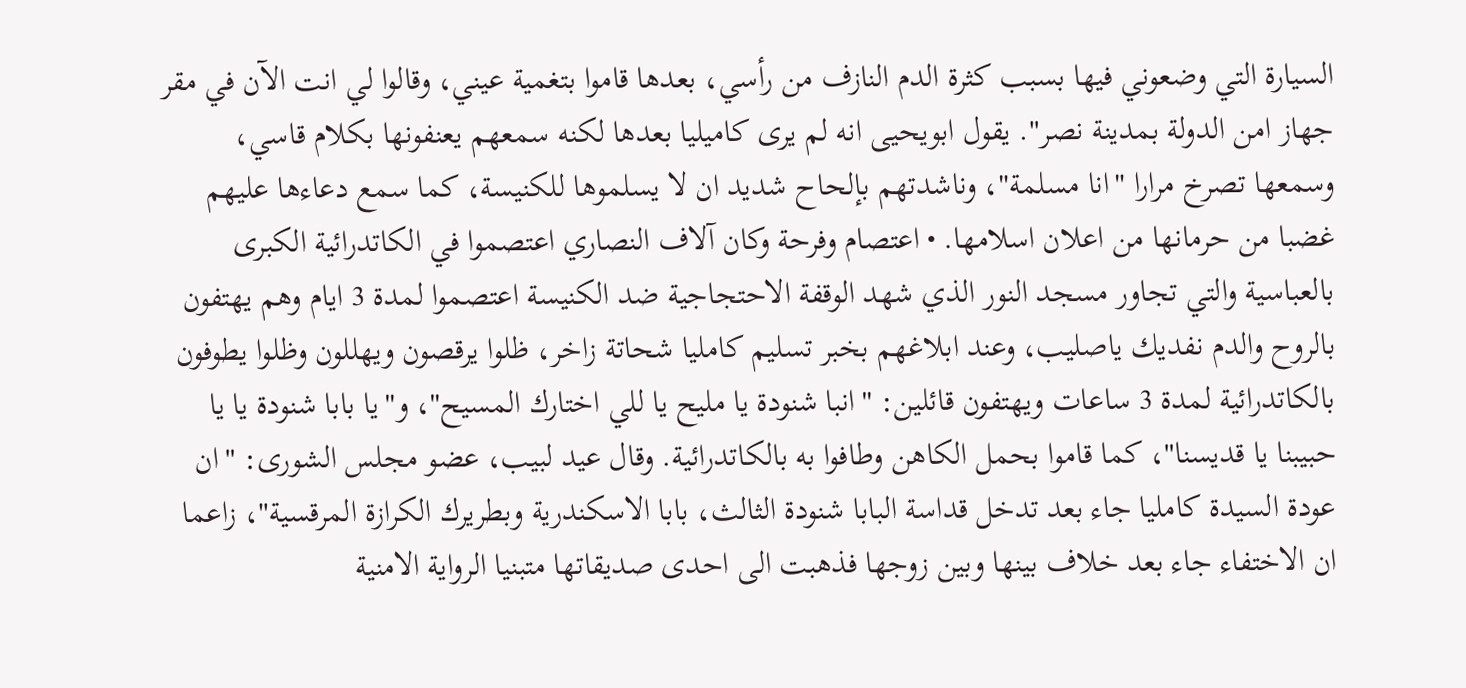السيارة التي وضعوني فيها بسبب كثرة الدم النازف من رأسي، بعدها قاموا بتغمية عيني، وقالوا لي انت الآن في مقر جهاز امن الدولة بمدينة نصر". يقول ابويحيى انه لم يرى كاميليا بعدها لكنه سمعهم يعنفونها بكلام قاسي، وسمعها تصرخ مرارا "انا مسلمة"، وناشدتهم بإلحاح شديد ان لا يسلموها للكنيسة، كما سمع دعاءها عليهم غضبا من حرمانها من اعلان اسلامها. • اعتصام وفرحة وكان آلاف النصاري اعتصموا في الكاتدرائية الكبرى بالعباسية والتي تجاور مسجد النور الذي شهد الوقفة الاحتجاجية ضد الكنيسة اعتصموا لمدة 3 ايام وهم يهتفون بالروح والدم نفديك ياصليب، وعند ابلاغهم بخبر تسليم كامليا شحاتة زاخر، ظلوا يرقصون ويهللون وظلوا يطوفون بالكاتدرائية لمدة 3 ساعات ويهتفون قائلين: "انبا شنودة يا مليح يا للي اختارك المسيح"، و"يا بابا شنودة يا يا حبيبنا يا قديسنا"، كما قاموا بحمل الكاهن وطافوا به بالكاتدرائية. وقال عيد لبيب، عضو مجلس الشورى: "ان عودة السيدة كامليا جاء بعد تدخل قداسة البابا شنودة الثالث، بابا الاسكندرية وبطريرك الكرازة المرقسية"، زاعما ان الاختفاء جاء بعد خلاف بينها وبين زوجها فذهبت الى احدى صديقاتها متبنيا الرواية الامنية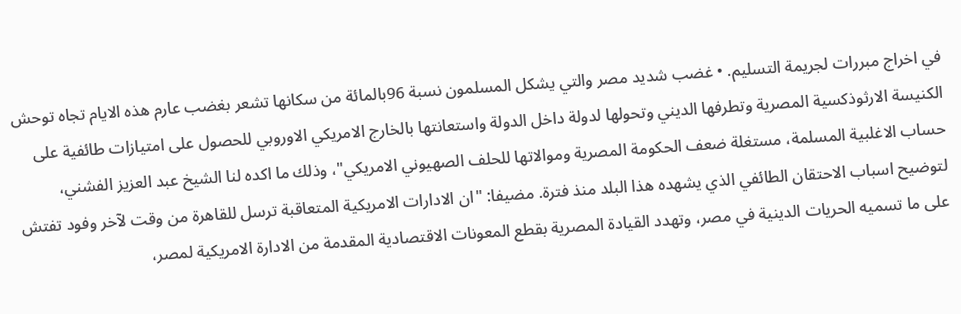في اخراج مبررات لجريمة التسليم. • غضب شديد مصر والتي يشكل المسلمون نسبة 96بالمائة من سكانها تشعر بغضب عارم هذه الايام تجاه توحش الكنيسة الارثوذكسية المصرية وتطرفها الديني وتحولها لدولة داخل الدولة واستعانتها بالخارج الامريكي الاوروبي للحصول على امتيازات طائفية على حساب الاغلبية المسلمة، مستغلة ضعف الحكومة المصرية وموالاتها للحلف الصهيوني الامريكي"، وذلك ما اكده لنا الشيخ عبد العزيز الفشني، لتوضيح اسباب الاحتقان الطائفي الذي يشهده هذا البلد منذ فترة. مضيفا: "ان الادارات الامريكية المتعاقبة ترسل للقاهرة من وقت لآخر وفود تفتش على ما تسميه الحريات الدينية في مصر، وتهدد القيادة المصرية بقطع المعونات الاقتصادية المقدمة من الادارة الامريكية لمصر،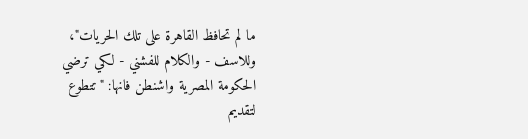ما لم تحافظ القاهرة على تلك الحريات"، وللاسف - والكلام للفشني - لكي ترضي الحكومة المصرية واشنطن فانها: "تتطوع لتقديم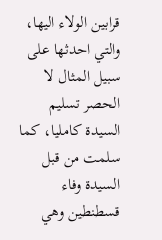قرابين الولاء اليها، والتي احدثها على سبيل المثال لا الحصر تسليم السيدة كامليا، كما سلمت من قبل السيدة وفاء قسطنطين وهي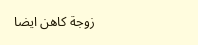زوجة كاهن ايضا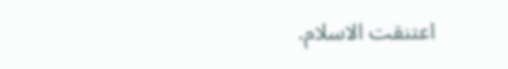اعتنقت الاسلام.